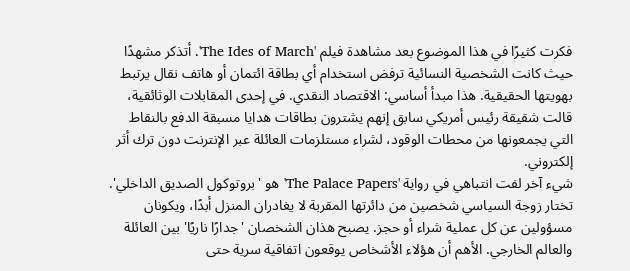فكرت كثيرًا في هذا الموضوع بعد مشاهدة فيلم 'The Ides of March'. أتذكر مشهدًا حيث كانت الشخصية النسائية ترفض استخدام أي بطاقة ائتمان أو هاتف نقال يرتبط بهويتها الحقيقية. هذا مبدأ أساسي: الاقتصاد النقدي. في إحدى المقابلات الوثائقية، قالت شقيقة رئيس أمريكي سابق إنهم يشترون بطاقات هدايا مسبقة الدفع بالنقاط التي يجمعونها من محطات الوقود، لشراء مستلزمات العائلة عبر الإنترنت دون ترك أثر إلكتروني.
شيء آخر لفت انتباهي في رواية 'The Palace Papers' هو 'بروتوكول الصديق الداخلي'. تختار زوجة السياسي شخصين من دائرتها المقربة لا يغادران المنزل أبدًا، ويكونان مسؤولين عن كل عملية شراء أو حجز. يصبح هذان الشخصان 'جدارًا ناريًا' بين العائلة والعالم الخارجي. الأهم أن هؤلاء الأشخاص يوقعون اتفاقية سرية حتى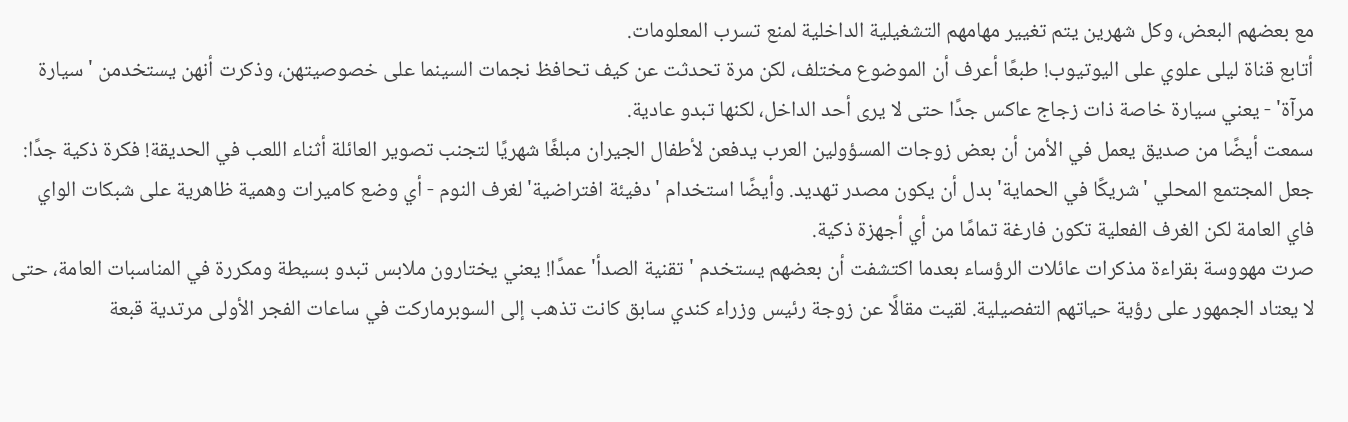مع بعضهم البعض، وكل شهرين يتم تغيير مهامهم التشغيلية الداخلية لمنع تسرب المعلومات.
أتابع قناة ليلى علوي على اليوتيوب! طبعًا أعرف أن الموضوع مختلف، لكن مرة تحدثت عن كيف تحافظ نجمات السينما على خصوصيتهن، وذكرت أنهن يستخدمن 'سيارة مرآة' - يعني سيارة خاصة ذات زجاج عاكس جدًا حتى لا يرى أحد الداخل، لكنها تبدو عادية.
سمعت أيضًا من صديق يعمل في الأمن أن بعض زوجات المسؤولين العرب يدفعن لأطفال الجيران مبلغًا شهريًا لتجنب تصوير العائلة أثناء اللعب في الحديقة! فكرة ذكية جدًا: جعل المجتمع المحلي 'شريكًا في الحماية' بدل أن يكون مصدر تهديد. وأيضًا استخدام 'دفيئة افتراضية' لغرف النوم - أي وضع كاميرات وهمية ظاهرية على شبكات الواي فاي العامة لكن الغرف الفعلية تكون فارغة تمامًا من أي أجهزة ذكية.
صرت مهووسة بقراءة مذكرات عائلات الرؤساء بعدما اكتشفت أن بعضهم يستخدم 'تقنية الصدأ' عمدًا! يعني يختارون ملابس تبدو بسيطة ومكررة في المناسبات العامة، حتى لا يعتاد الجمهور على رؤية حياتهم التفصيلية. لقيت مقالًا عن زوجة رئيس وزراء كندي سابق كانت تذهب إلى السوبرماركت في ساعات الفجر الأولى مرتدية قبعة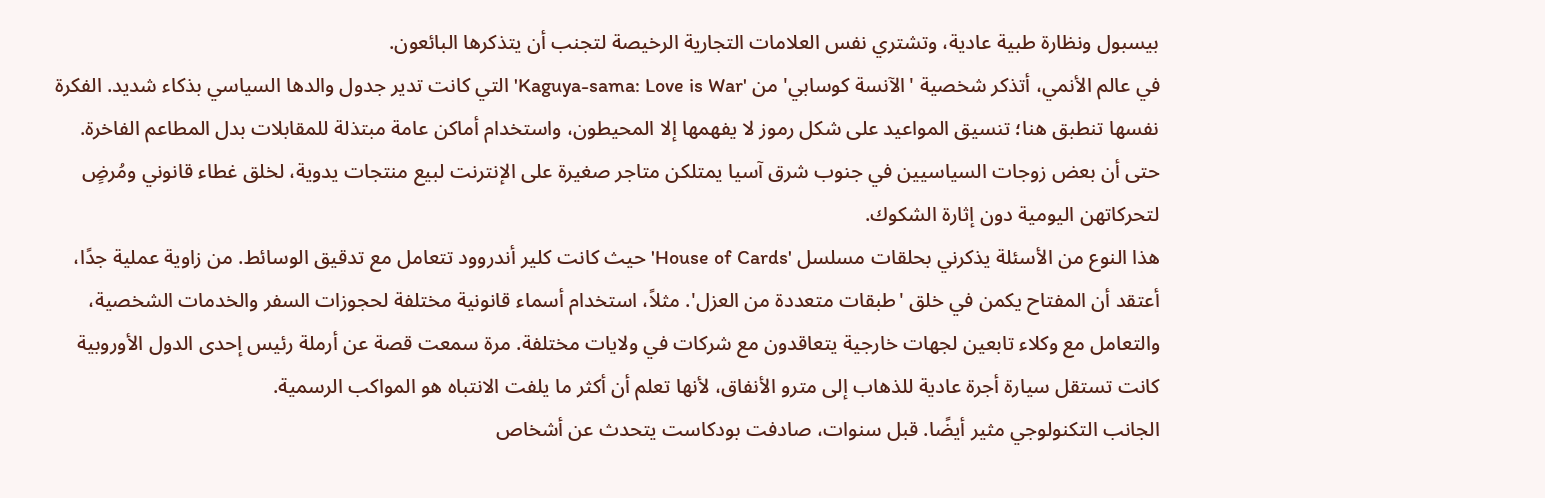بيسبول ونظارة طبية عادية، وتشتري نفس العلامات التجارية الرخيصة لتجنب أن يتذكرها البائعون.
في عالم الأنمي، أتذكر شخصية 'الآنسة كوسابي' من 'Kaguya-sama: Love is War' التي كانت تدير جدول والدها السياسي بذكاء شديد. الفكرة نفسها تنطبق هنا؛ تنسيق المواعيد على شكل رموز لا يفهمها إلا المحيطون، واستخدام أماكن عامة مبتذلة للمقابلات بدل المطاعم الفاخرة. حتى أن بعض زوجات السياسيين في جنوب شرق آسيا يمتلكن متاجر صغيرة على الإنترنت لبيع منتجات يدوية، لخلق غطاء قانوني ومُرضٍ لتحركاتهن اليومية دون إثارة الشكوك.
هذا النوع من الأسئلة يذكرني بحلقات مسلسل 'House of Cards' حيث كانت كلير أندروود تتعامل مع تدقيق الوسائط. من زاوية عملية جدًا، أعتقد أن المفتاح يكمن في خلق 'طبقات متعددة من العزل'. مثلاً، استخدام أسماء قانونية مختلفة لحجوزات السفر والخدمات الشخصية، والتعامل مع وكلاء تابعين لجهات خارجية يتعاقدون مع شركات في ولايات مختلفة. مرة سمعت قصة عن أرملة رئيس إحدى الدول الأوروبية كانت تستقل سيارة أجرة عادية للذهاب إلى مترو الأنفاق، لأنها تعلم أن أكثر ما يلفت الانتباه هو المواكب الرسمية.
الجانب التكنولوجي مثير أيضًا. قبل سنوات، صادفت بودكاست يتحدث عن أشخاص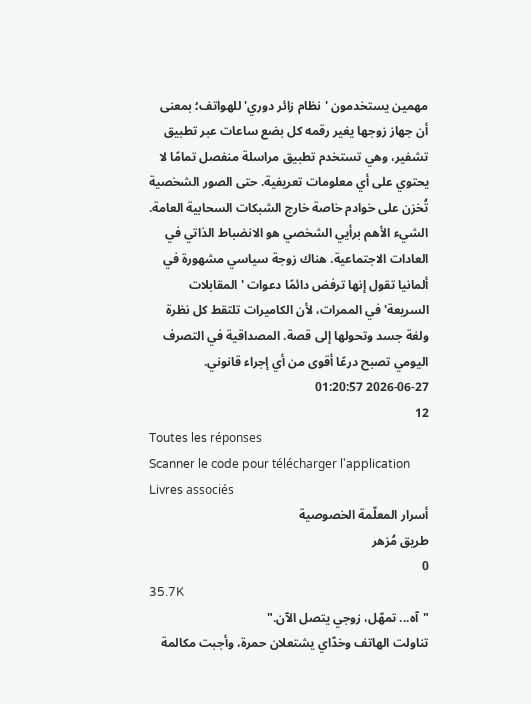مهمين يستخدمون 'نظام زائر دوري' للهواتف؛ بمعنى أن جهاز زوجها يغير رقمه كل بضع ساعات عبر تطبيق تشفير، وهي تستخدم تطبيق مراسلة منفصل تمامًا لا يحتوي على أي معلومات تعريفية. حتى الصور الشخصية تُخزن على خوادم خاصة خارج الشبكات السحابية العامة.
الشيء الأهم برأيي الشخصي هو الانضباط الذاتي في العادات الاجتماعية. هناك زوجة سياسي مشهورة في ألمانيا تقول إنها ترفض دائمًا دعوات 'المقابلات السريعة' في الممرات، لأن الكاميرات تلتقط كل نظرة ولغة جسد وتحولها إلى قصة. المصداقية في التصرف اليومي تصبح درعًا أقوى من أي إجراء قانوني.
2026-06-27 01:20:57
12
Toutes les réponses
Scanner le code pour télécharger l'application
Livres associés
أسرار المعلّمة الخصوصية
طريق مُزهر
0
35.7K
"آه... تمهّل، زوجي يتصل الآن."
تناولت الهاتف وخدّاي يشتعلان حمرة، وأجبت مكالمة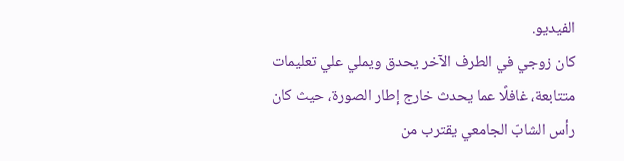الفيديو.
كان زوجي في الطرف الآخر يحدق ويملي علي تعليمات متتابعة، غافلًا عما يحدث خارج إطار الصورة، حيث كان رأس الشابّ الجامعي يقترب من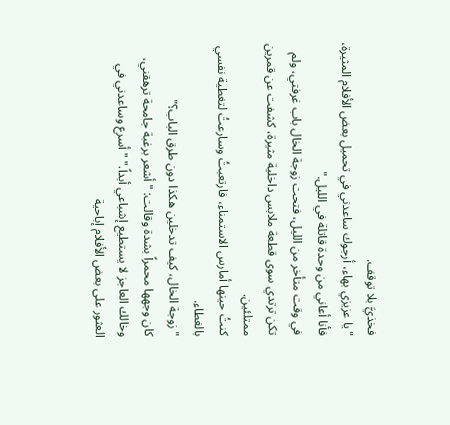فخذيَّ بلا توقف.
"يا عزيزي بهاء، أرجوك ساعدني في تحميل بعض الأفلام المثيرة، فأنا أعاني من وحدة قاتلة في الليل."
في وقت متأخر من الليل، فتحت زوجة الخال باب غرفتي، ولم تكن ترتدي سوى قطعة ملابس داخلية مثيرة، كشفت عن قمرين ممتلئين.
كنتُ حينها أمارس الاستمناء، فارتعبتُ وسارعتُ لتغطية نفسي بالغطاء.
"زوجة الخال، كيف تدخلين هكذا دون طرق الباب؟"
كان وجهها محمراً بشدة وقالت: "أشعر برغبة جامحة ترهقني، وخالك العاجز لا يستطيع إشباعي أبداً." "أسرع وساعدني في العثور على بعض الأفلام إباحية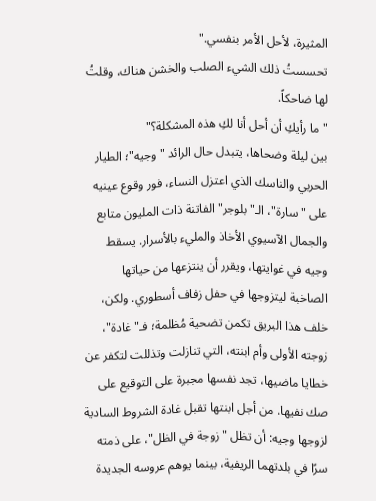المثيرة، لأحل الأمر بنفسي."
تحسستُ ذلك الشيء الصلب والخشن هناك، وقلتُ لها ضاحكاً.
"ما رأيكِ أن أحل أنا لكِ هذه المشكلة؟"
بين ليلة وضحاها، يتبدل حال الرائد "وجيه"؛ الطيار الحربي والناسك الذي اعتزل النساء، فور وقوع عينيه على "سارة"، الـ"بلوجر" الفاتنة ذات المليون متابع والجمال الآسيوي الأخاذ والمليء بالأسرار. يسقط وجيه في غوايتها، ويقرر أن ينتزعها من حياتها الصاخبة ليتزوجها في حفل زفاف أسطوري. ولكن، خلف هذا البريق تكمن تضحية مُظلمة؛ فـ"غادة"، زوجته الأولى وأم ابنته، التي تنازلت وتذللت لتكفر عن خطايا ماضيها، تجد نفسها مجبرة على التوقيع على صك نفيها. من أجل ابنتها تقبل غادة الشروط السادية لزوجها وجيه: أن تظل "زوجة في الظل"، على ذمته سرًا في بلدتهما الريفية، بينما يوهم عروسه الجديدة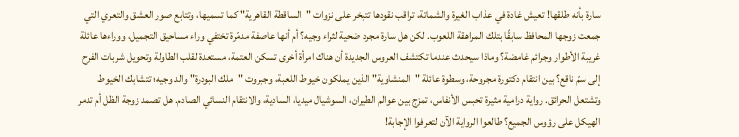سارة بأنه طلقها! تعيش غادة في عذاب الغيرة والشماتة، تراقب نقودها تتبخر على نزوات "الساقطة القاهرية" كما تسميها، وتتابع صور العشق والتعري التي جمعت زوجها المحافظ سابقًا بتلك المراهقة اللعوب. لكن هل سارة مجرد ضحية لثراء وجيه؟ أم أنها عاصفة مدمّرة تختفي وراء مساحيق التجميل، ووراءها عائلة غريبة الأطوار وجرائم غامضة؟ وماذا سيحدث عندما تكتشف العروس الجديدة أن هناك امرأة أخرى تسكن العتمة، مستعدة لقلب الطاولة وتحويل شربات الفرح إلى سمّ ناقع؟ بين انتقام دكتورة مجروحة، وسطوة عائلة "المنشاوية" الذين يملكون خيوط اللعبة، وجبروت "ملك البودرة" والد وجيه؛ تتشابك الخيوط وتشتعل الحرائق. رواية درامية مثيرة تحبس الأنفاس، تمزج بين عوالم الطيران، السوشيال ميديا، السادية، والانتقام النسائي الصادم. هل تصمد زوجة الظل أم تدمر الهيكل على رؤوس الجميع؟ طالعوا الرواية الآن لتعرفوا الإجابة!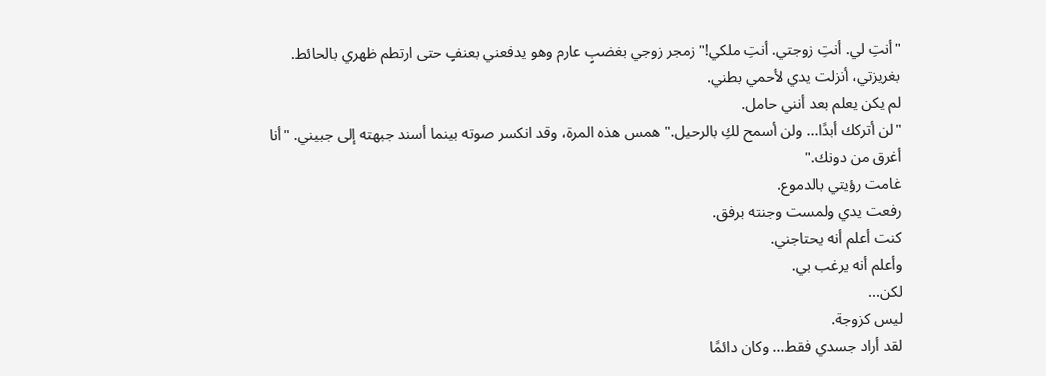"أنتِ لي. أنتِ زوجتي. أنتِ ملكي!" زمجر زوجي بغضبٍ عارم وهو يدفعني بعنفٍ حتى ارتطم ظهري بالحائط.
بغريزتي، أنزلت يدي لأحمي بطني.
لم يكن يعلم بعد أنني حامل.
"لن أتركك أبدًا... ولن أسمح لكِ بالرحيل." همس هذه المرة، وقد انكسر صوته بينما أسند جبهته إلى جبيني. "أنا أغرق من دونك."
غامت رؤيتي بالدموع.
رفعت يدي ولمست وجنته برفق.
كنت أعلم أنه يحتاجني.
وأعلم أنه يرغب بي.
لكن...
ليس كزوجة.
لقد أراد جسدي فقط... وكان دائمًا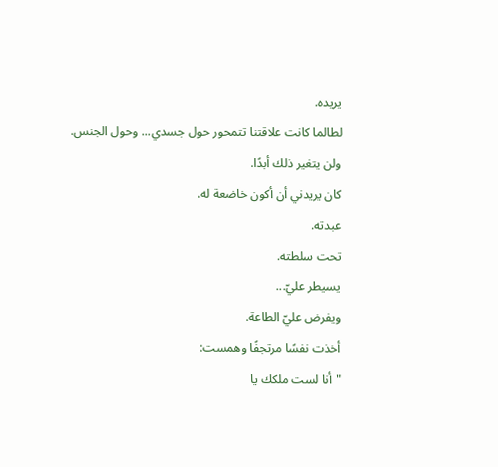يريده.
لطالما كانت علاقتنا تتمحور حول جسدي... وحول الجنس.
ولن يتغير ذلك أبدًا.
كان يريدني أن أكون خاضعة له.
عبدته.
تحت سلطته.
يسيطر عليّ...
ويفرض عليّ الطاعة.
أخذت نفسًا مرتجفًا وهمست:
"أنا لست ملكك يا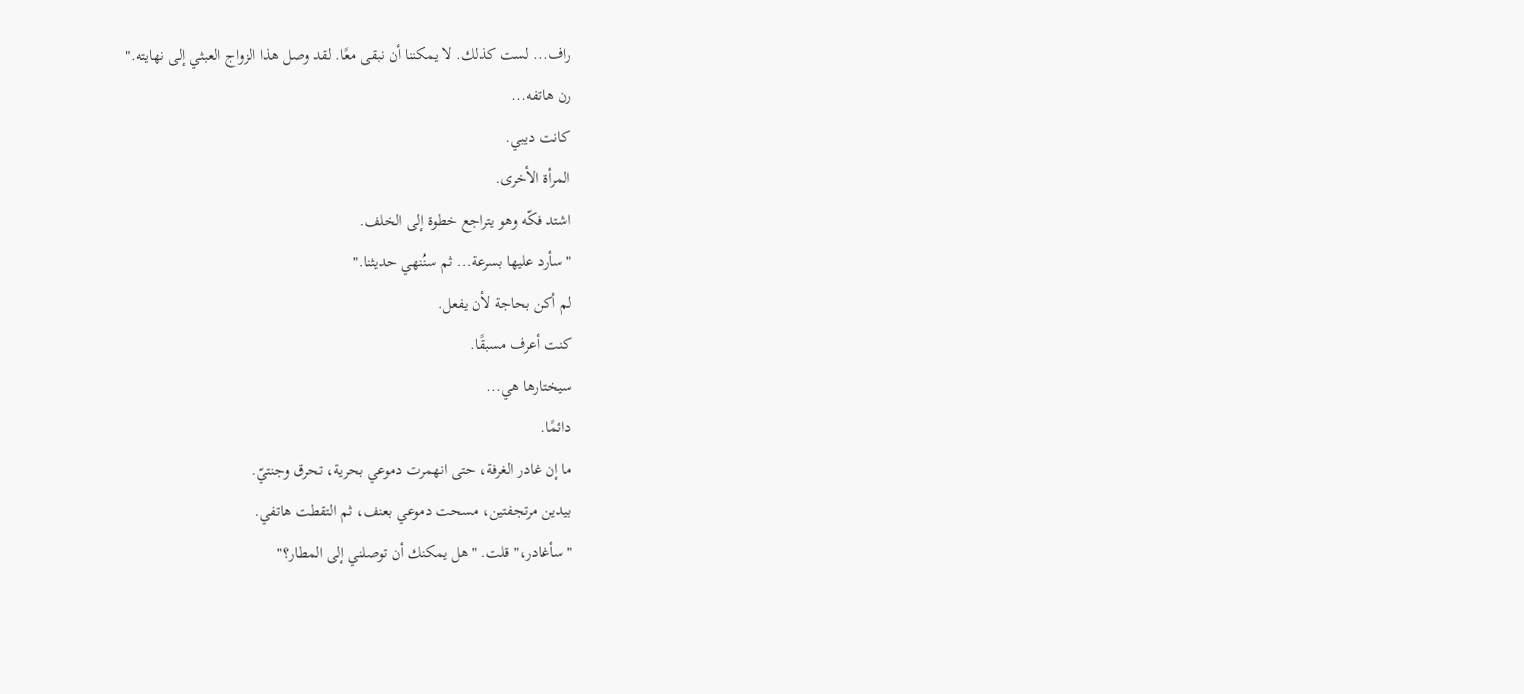راف... لست كذلك. لا يمكننا أن نبقى معًا. لقد وصل هذا الزواج العبثي إلى نهايته."
رن هاتفه...
كانت ديبي.
المرأة الأخرى.
اشتد فكّه وهو يتراجع خطوة إلى الخلف.
"سأرد عليها بسرعة... ثم سنُنهي حديثنا."
لم أكن بحاجة لأن يفعل.
كنت أعرف مسبقًا.
سيختارها هي...
دائمًا.
ما إن غادر الغرفة، حتى انهمرت دموعي بحرية، تحرق وجنتيّ.
بيدين مرتجفتين، مسحت دموعي بعنف، ثم التقطت هاتفي.
"سأغادر،" قلت. "هل يمكنك أن توصلني إلى المطار؟"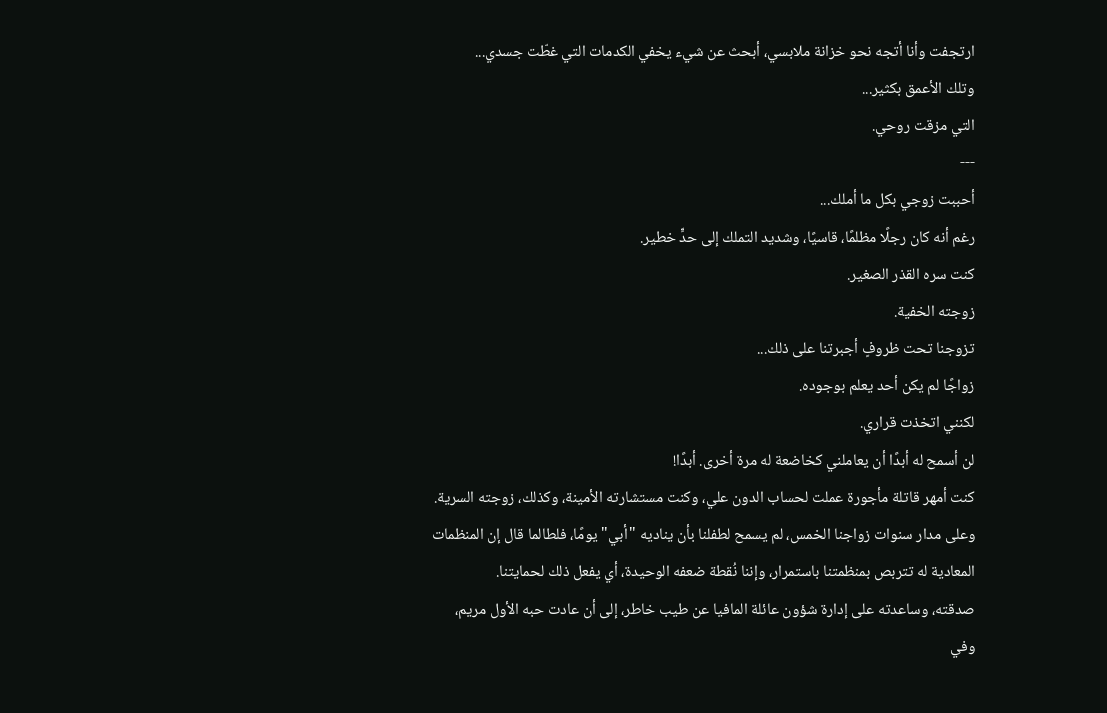ارتجفت وأنا أتجه نحو خزانة ملابسي، أبحث عن شيء يخفي الكدمات التي غطّت جسدي...
وتلك الأعمق بكثير...
التي مزقت روحي.
---
أحببت زوجي بكل ما أملك...
رغم أنه كان رجلًا مظلمًا، قاسيًا، وشديد التملك إلى حدٍّ خطير.
كنت سره القذر الصغير.
زوجته الخفية.
تزوجنا تحت ظروفٍ أجبرتنا على ذلك...
زواجًا لم يكن أحد يعلم بوجوده.
لكنني اتخذت قراري.
لن أسمح له أبدًا أن يعاملني كخاضعة له مرة أخرى. أبدًا!
كنت أمهر قاتلة مأجورة عملت لحساب الدون علي، وكنت مستشارته الأمينة، وكذلك، زوجته السرية.
وعلى مدار سنوات زواجنا الخمس، لم يسمح لطفلنا بأن يناديه "أبي" يومًا، فلطالما قال إن المنظمات المعادية له تتربص بمنظمتنا باستمرار، وإننا نُقطة ضعفه الوحيدة، أي يفعل ذلك لحمايتنا.
صدقته، وساعدته على إدارة شؤون عائلة المافيا عن طيب خاطر، إلى أن عادت حبه الأول مريم، وفي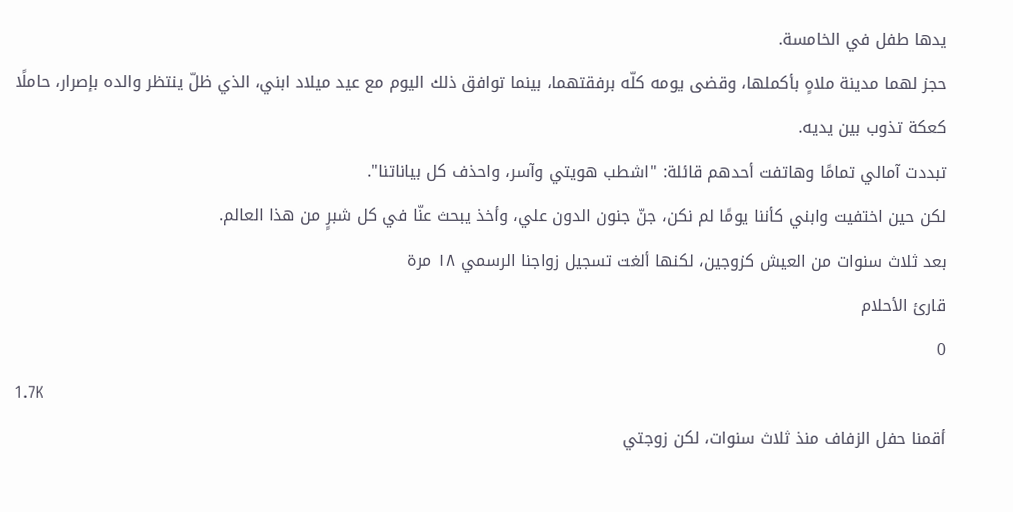يدها طفل في الخامسة.
حجز لهما مدينة ملاهٍ بأكملها، وقضى يومه كلّه برفقتهما، بينما توافق ذلك اليوم مع عيد ميلاد ابني، الذي ظلّ ينتظر والده بإصرار، حاملًا كعكة تذوب بين يديه.
تبددت آمالي تمامًا وهاتفت أحدهم قائلة: "اشطب هويتي وآسر، واحذف كل بياناتنا".
لكن حين اختفيت وابني كأننا يومًا لم نكن، جنّ جنون الدون علي، وأخذ يبحث عنّا في كل شبرٍ من هذا العالم.
بعد ثلاث سنوات من العيش كزوجين، لكنها ألغت تسجيل زواجنا الرسمي ١٨ مرة
قارئ الأحلام
0
1.7K
أقمنا حفل الزفاف منذ ثلاث سنوات، لكن زوجتي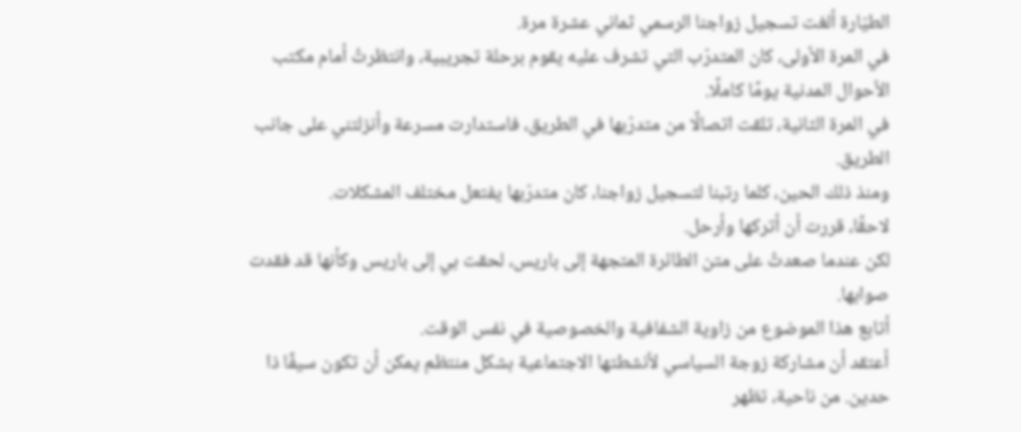الطيّارة ألغت تسجيل زواجنا الرسمي ثماني عشرة مرة.
في المرة الأولى، كان المتدرّب التي تشرف عليه يقوم برحلة تجريبية، وانتظرتُ أمام مكتب الأحوال المدنية يومًا كاملًا.
في المرة الثانية، تلقت اتصالًا من متدرّبها في الطريق، فاستدارت مسرعة وأنزلتني على جانب الطريق.
ومنذ ذلك الحين، كلما رتبنا لتسجيل زواجنا، كان متدرّبها يفتعل مختلف المشكلات.
لاحقًا، قررت أن أتركها وأرحل.
لكن عندما صعدتُ على متن الطائرة المتجهة إلى باريس، لحقت بي إلى باريس وكأنها قد فقدت صوابها.
أتابع هذا الموضوع من زاوية الشفافية والخصوصية في نفس الوقت.
أعتقد أن مشاركة زوجة السياسي لأنشطتها الاجتماعية بشكل منتظم يمكن أن تكون سيفًا ذا حدين. من ناحية، تظهر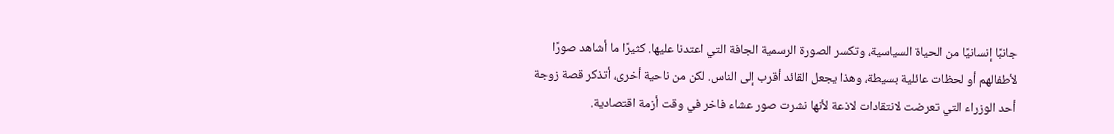جانبًا إنسانيًا من الحياة السياسية، وتكسر الصورة الرسمية الجافة التي اعتدنا عليها. كثيرًا ما أشاهد صورًا لأطفالهم أو لحظات عائلية بسيطة، وهذا يجعل القائد أقرب إلى الناس. لكن من ناحية أخرى، أتذكر قصة زوجة أحد الوزراء التي تعرضت لانتقادات لاذعة لأنها نشرت صور عشاء فاخر في وقت أزمة اقتصادية.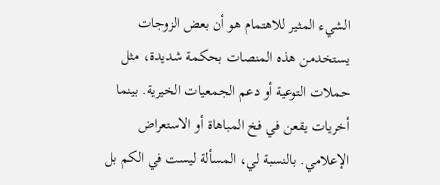الشيء المثير للاهتمام هو أن بعض الزوجات يستخدمن هذه المنصات بحكمة شديدة، مثل حملات التوعية أو دعم الجمعيات الخيرية. بينما أخريات يقعن في فخ المباهاة أو الاستعراض الإعلامي. بالنسبة لي، المسألة ليست في الكم بل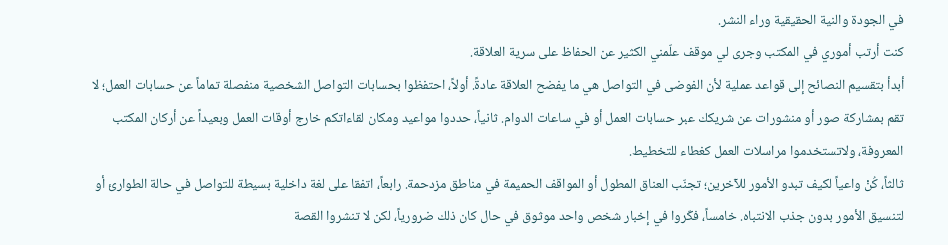في الجودة والنية الحقيقية وراء النشر.
كنت أرتب أموري في المكتب وجرى لي موقف علّمني الكثير عن الحفاظ على سرية العلاقة.
أبدأ بتقسيم النصائح إلى قواعد عملية لأن الفوضى في التواصل هي ما يفضح العلاقة عادةً. أولاً، احتفظوا بحسابات التواصل الشخصية منفصلة تماماً عن حسابات العمل؛ لا تقم بمشاركة صور أو منشورات عن شريكك عبر حسابات العمل أو في ساعات الدوام. ثانياً، حددوا مواعيد ومكان لقاءاتكم خارج أوقات العمل وبعيداً عن أركان المكتب المعروفة، ولاتستخدموا مراسلات العمل كغطاء للتخطيط.
ثالثاً، كُنْ واعياً لكيف تبدو الأمور للآخرين؛ تجنّب العناق المطول أو المواقف الحميمة في مناطق مزدحمة. رابعاً، اتفقا على لغة داخلية بسيطة للتواصل في حالة الطوارئ أو لتنسيق الأمور بدون جذب الانتباه. خامساً، فكّروا في إخبار شخص واحد موثوق في حال كان ذلك ضرورياً، لكن لا تنشروا القصة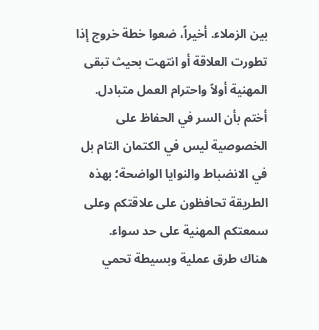بين الزملاء. أخيراً، ضعوا خطة خروج إذا تطورت العلاقة أو انتهت بحيث تبقى المهنية أولاً واحترام العمل متبادل.
أختم بأن السر في الحفاظ على الخصوصية ليس في الكتمان التام بل في الانضباط والنوايا الواضحة؛ بهذه الطريقة تحافظون على علاقتكم وعلى سمعتكم المهنية على حد سواء.
هناك طرق عملية وبسيطة تحمي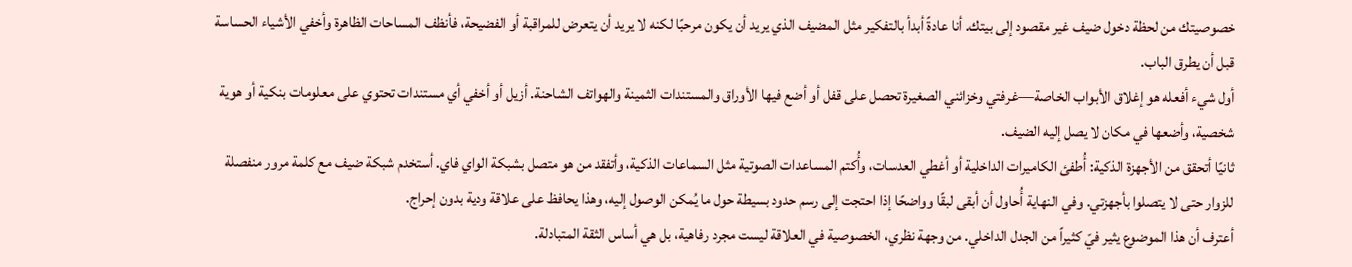خصوصيتك من لحظة دخول ضيف غير مقصود إلى بيتك. أنا عادةً أبدأ بالتفكير مثل المضيف الذي يريد أن يكون مرحبًا لكنه لا يريد أن يتعرض للمراقبة أو الفضيحة، فأنظف المساحات الظاهرة وأخفي الأشياء الحساسة قبل أن يطرق الباب.
أول شيء أفعله هو إغلاق الأبواب الخاصة—غرفتي وخزائني الصغيرة تحصل على قفل أو أضع فيها الأوراق والمستندات الثمينة والهواتف الشاحنة. أزيل أو أخفي أي مستندات تحتوي على معلومات بنكية أو هوية شخصية، وأضعها في مكان لا يصل إليه الضيف.
ثانيًا أتحقق من الأجهزة الذكية: أُطفئ الكاميرات الداخلية أو أغطي العدسات، وأُكتم المساعدات الصوتية مثل السماعات الذكية، وأتفقد من هو متصل بشبكة الواي فاي. أستخدم شبكة ضيف مع كلمة مرور منفصلة للزوار حتى لا يتصلوا بأجهزتي. وفي النهاية أُحاول أن أبقى لبقًا وواضحًا إذا احتجت إلى رسم حدود بسيطة حول ما يُمكن الوصول إليه، وهذا يحافظ على علاقة ودية بدون إحراج.
أعترف أن هذا الموضوع يثير فيّ كثيراً من الجدل الداخلي. من وجهة نظري، الخصوصية في العلاقة ليست مجرد رفاهية، بل هي أساس الثقة المتبادلة.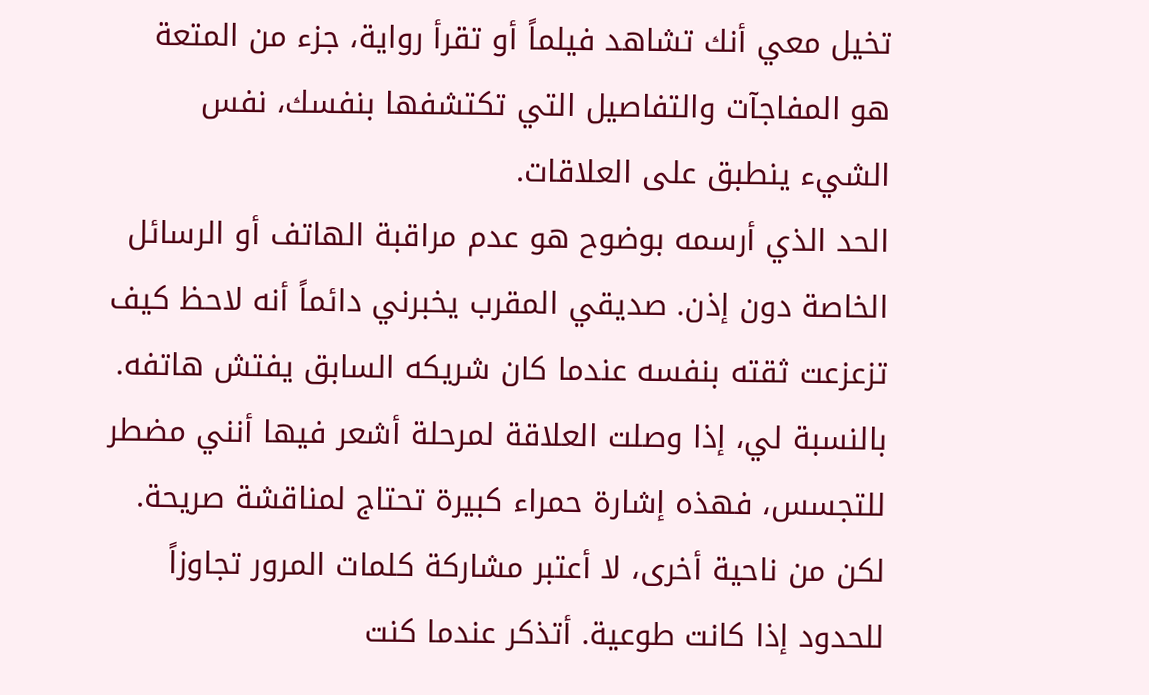تخيل معي أنك تشاهد فيلماً أو تقرأ رواية، جزء من المتعة هو المفاجآت والتفاصيل التي تكتشفها بنفسك، نفس الشيء ينطبق على العلاقات.
الحد الذي أرسمه بوضوح هو عدم مراقبة الهاتف أو الرسائل الخاصة دون إذن. صديقي المقرب يخبرني دائماً أنه لاحظ كيف تزعزعت ثقته بنفسه عندما كان شريكه السابق يفتش هاتفه. بالنسبة لي، إذا وصلت العلاقة لمرحلة أشعر فيها أنني مضطر للتجسس، فهذه إشارة حمراء كبيرة تحتاج لمناقشة صريحة.
لكن من ناحية أخرى، لا أعتبر مشاركة كلمات المرور تجاوزاً للحدود إذا كانت طوعية. أتذكر عندما كنت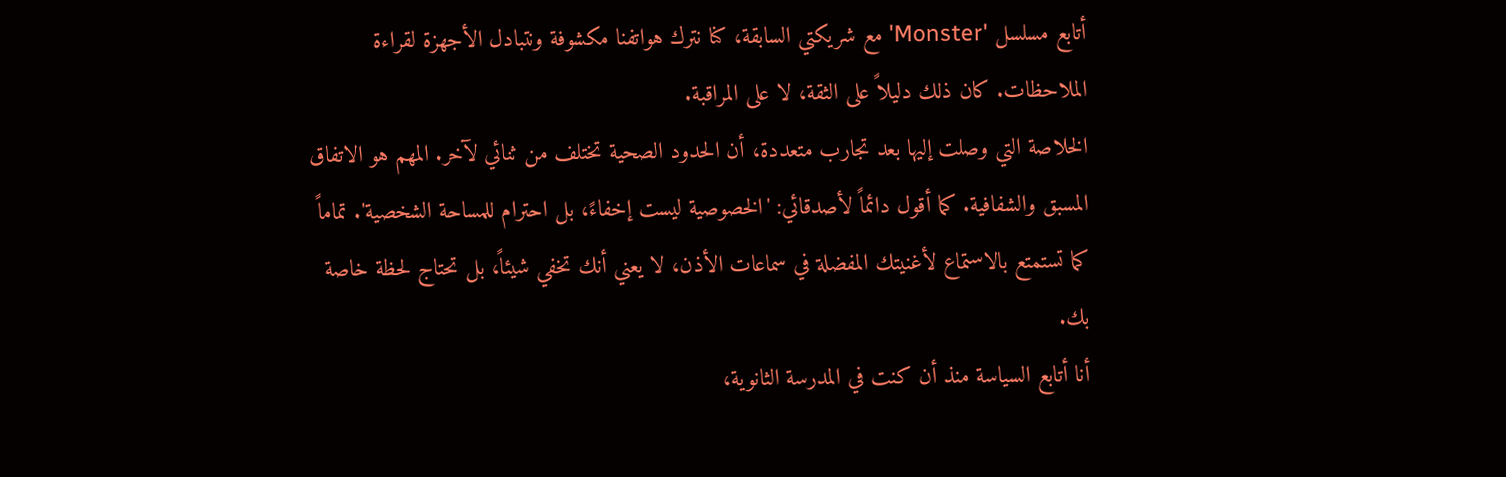أتابع مسلسل 'Monster' مع شريكتي السابقة، كنا نترك هواتفنا مكشوفة ونتبادل الأجهزة لقراءة الملاحظات. كان ذلك دليلاً على الثقة، لا على المراقبة.
الخلاصة التي وصلت إليها بعد تجارب متعددة، أن الحدود الصحية تختلف من ثنائي لآخر. المهم هو الاتفاق المسبق والشفافية. كما أقول دائماً لأصدقائي: 'الخصوصية ليست إخفاءً، بل احترام للمساحة الشخصية'. تماماً كما تستمتع بالاستماع لأغنيتك المفضلة في سماعات الأذن، لا يعني أنك تخفي شيئاً، بل تحتاج لحظة خاصة بك.
أنا أتابع السياسة منذ أن كنت في المدرسة الثانوية،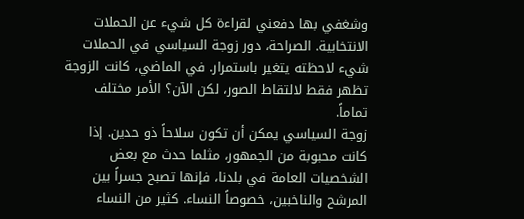وشغفي بها دفعني لقراءة كل شيء عن الحملات الانتخابية. الصراحة، دور زوجة السياسي في الحملات شيء لاحظته يتغير باستمرار. في الماضي، كانت الزوجة تظهر فقط لالتقاط الصور، لكن الآن؟ الأمر مختلف تماماً.
زوجة السياسي يمكن أن تكون سلاحاً ذو حدين. إذا كانت محبوبة من الجمهور، مثلما حدث مع بعض الشخصيات العامة في بلدنا، فإنها تصبح جسراً بين المرشح والناخبين، خصوصاً النساء. كثير من النساء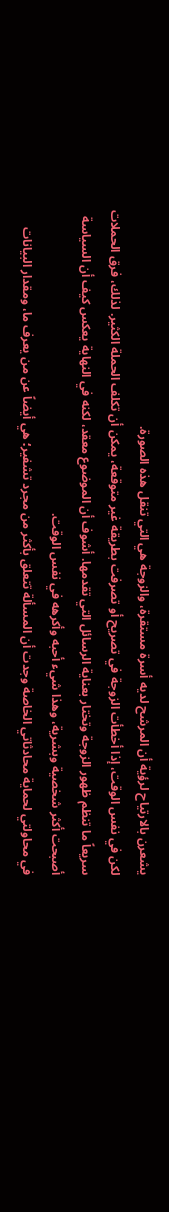يشعرن بالارتياح لرؤية أن المرشح لديه أسرة مستقرة، والزوجة هي التي تنقل هذه الصورة.
لكن في نفس الوقت، إذا أخطأت الزوجة في تصريح أو تصرفت بطريقة غير متوقعة، يمكن أن تكلف الحملة الكثير. لذلك، فرق الحملات سريعاً ما تنظم ظهور الزوجة وتختار بعناية الرسائل التي تقدمها. أشوف أن الموضوع معقد، لكنه في النهاية يعكس كيف أن السياسة أصبحت أكثر شخصية وبشرية، وهذا شيء أحبه وأكرهه في نفس الوقت.
في محاولتي لحماية محادثاتي الخاصة وجدت أن المسألة تتعلق بأكثر من مجرد تشفير؛ هي أيضاً عن من يعرف ما، ومقدار البيانات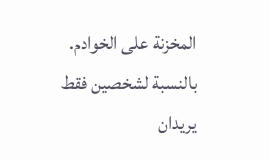المخزنة على الخوادم. بالنسبة لشخصين فقط يريدان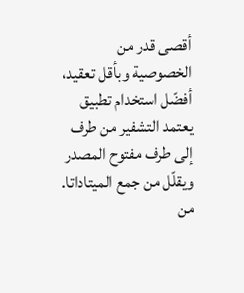أقصى قدر من الخصوصية وبأقل تعقيد، أفضّل استخدام تطبيق يعتمد التشفير من طرف إلى طرف مفتوح المصدر ويقلّل من جمع الميتاداتا. من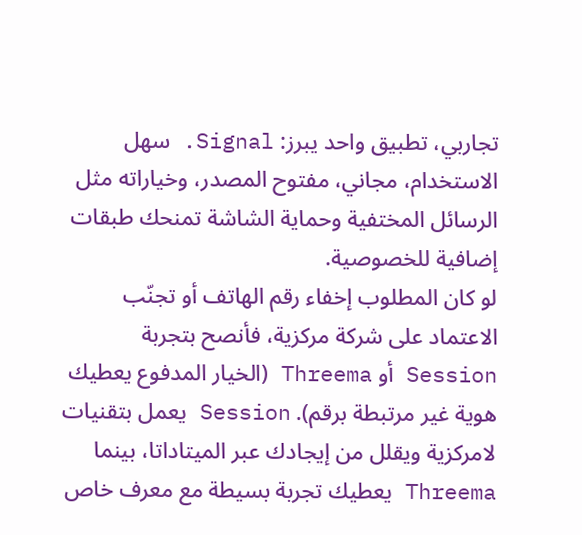تجاربي، تطبيق واحد يبرز: Signal. سهل الاستخدام، مجاني، مفتوح المصدر، وخياراته مثل الرسائل المختفية وحماية الشاشة تمنحك طبقات إضافية للخصوصية.
لو كان المطلوب إخفاء رقم الهاتف أو تجنّب الاعتماد على شركة مركزية، فأنصح بتجربة Session أو Threema (الخيار المدفوع يعطيك هوية غير مرتبطة برقم). Session يعمل بتقنيات لامركزية ويقلل من إيجادك عبر الميتاداتا، بينما Threema يعطيك تجربة بسيطة مع معرف خاص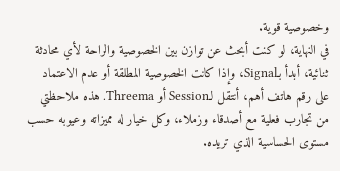وخصوصية قوية.
في النهاية، لو كنت أبحث عن توازن بين الخصوصية والراحة لأي محادثة ثنائية، أبدأ بـSignal، وإذا كانت الخصوصية المطلقة أو عدم الاعتماد على رقم هاتف أهم، أنتقل لـSession أو Threema. هذه ملاحظتي من تجارب فعلية مع أصدقاء وزملاء، وكل خيار له مميزاته وعيوبه حسب مستوى الحساسية الذي تريده.